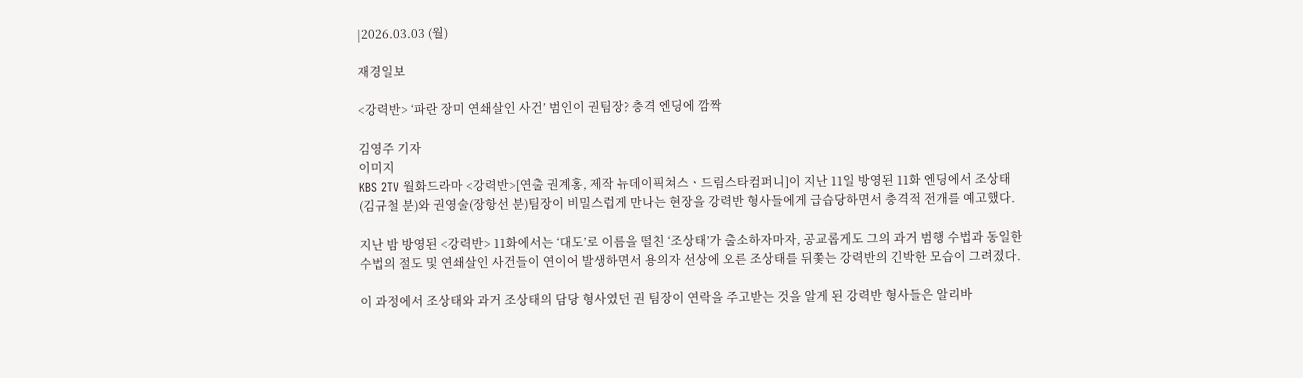|2026.03.03 (월)

재경일보

<강력반> ‘파란 장미 연쇄살인 사건’ 범인이 권팀장? 충격 엔딩에 깜짝

김영주 기자
이미지
KBS 2TV 월화드라마 <강력반>[연출 권계홍, 제작 뉴데이픽쳐스ㆍ드림스타컴퍼니]이 지난 11일 방영된 11화 엔딩에서 조상태(김규철 분)와 권영술(장항선 분)팀장이 비밀스럽게 만나는 현장을 강력반 형사들에게 급습당하면서 충격적 전개를 예고했다.

지난 밤 방영된 <강력반> 11화에서는 ‘대도’로 이름을 떨친 ‘조상태’가 출소하자마자, 공교롭게도 그의 과거 범행 수법과 동일한 수법의 절도 및 연쇄살인 사건들이 연이어 발생하면서 용의자 선상에 오른 조상태를 뒤쫓는 강력반의 긴박한 모습이 그려졌다.

이 과정에서 조상태와 과거 조상태의 담당 형사였던 권 팀장이 연락을 주고받는 것을 알게 된 강력반 형사들은 알리바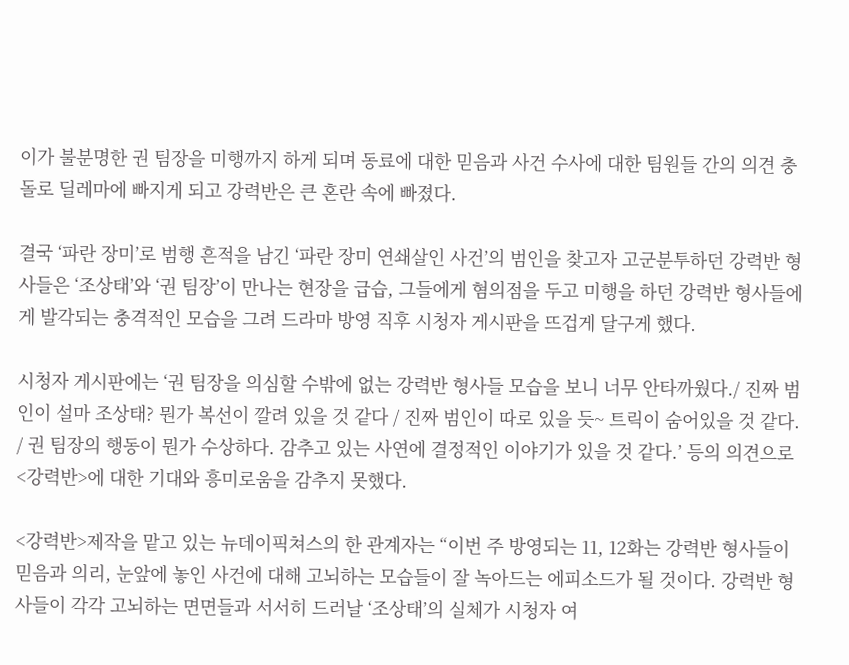이가 불분명한 권 팀장을 미행까지 하게 되며 동료에 대한 믿음과 사건 수사에 대한 팀원들 간의 의견 충돌로 딜레마에 빠지게 되고 강력반은 큰 혼란 속에 빠졌다.

결국 ‘파란 장미’로 범행 흔적을 남긴 ‘파란 장미 연쇄살인 사건’의 범인을 찾고자 고군분투하던 강력반 형사들은 ‘조상태’와 ‘권 팀장’이 만나는 현장을 급습, 그들에게 혐의점을 두고 미행을 하던 강력반 형사들에게 발각되는 충격적인 모습을 그려 드라마 방영 직후 시청자 게시판을 뜨겁게 달구게 했다.

시청자 게시판에는 ‘권 팀장을 의심할 수밖에 없는 강력반 형사들 모습을 보니 너무 안타까웠다./ 진짜 범인이 설마 조상태? 뭔가 복선이 깔려 있을 것 같다 / 진짜 범인이 따로 있을 듯~ 트릭이 숨어있을 것 같다. / 권 팀장의 행동이 뭔가 수상하다. 감추고 있는 사연에 결정적인 이야기가 있을 것 같다.’ 등의 의견으로 <강력반>에 대한 기대와 흥미로움을 감추지 못했다.

<강력반>제작을 맡고 있는 뉴데이픽쳐스의 한 관계자는 “이번 주 방영되는 11, 12화는 강력반 형사들이 믿음과 의리, 눈앞에 놓인 사건에 대해 고뇌하는 모습들이 잘 녹아드는 에피소드가 될 것이다. 강력반 형사들이 각각 고뇌하는 면면들과 서서히 드러날 ‘조상태’의 실체가 시청자 여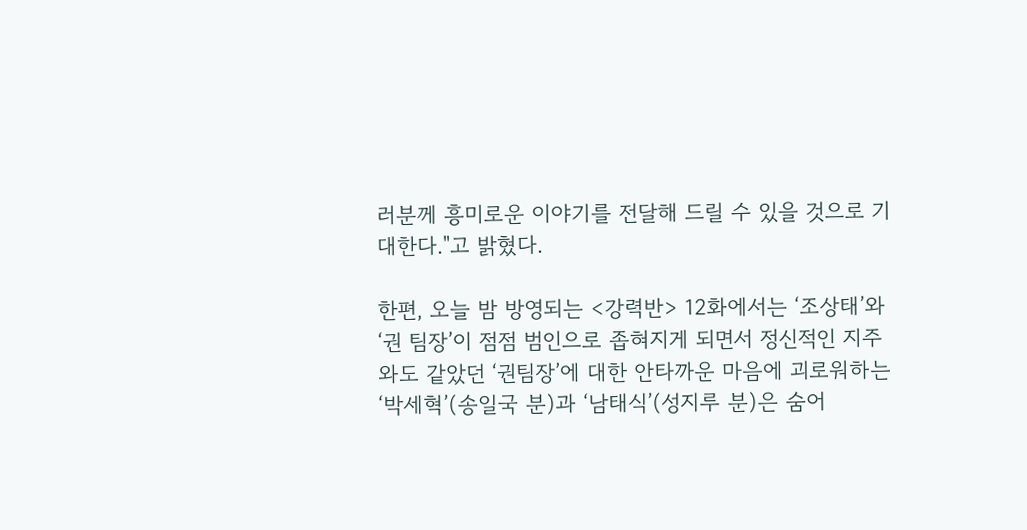러분께 흥미로운 이야기를 전달해 드릴 수 있을 것으로 기대한다."고 밝혔다.

한편, 오늘 밤 방영되는 <강력반> 12화에서는 ‘조상태’와 ‘권 팀장’이 점점 범인으로 좁혀지게 되면서 정신적인 지주와도 같았던 ‘권팀장’에 대한 안타까운 마음에 괴로워하는 ‘박세혁’(송일국 분)과 ‘남태식’(성지루 분)은 숨어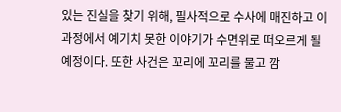있는 진실을 찾기 위해, 필사적으로 수사에 매진하고 이 과정에서 예기치 못한 이야기가 수면위로 떠오르게 될 예정이다. 또한 사건은 꼬리에 꼬리를 물고 깜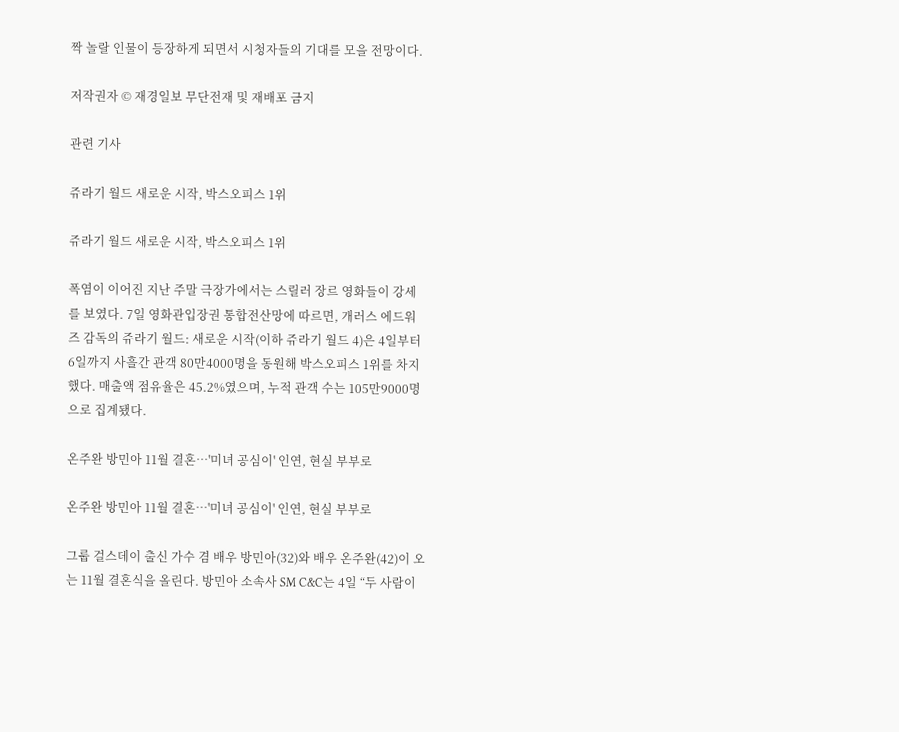짝 놀랄 인물이 등장하게 되면서 시청자들의 기대를 모을 전망이다.

저작권자 © 재경일보 무단전재 및 재배포 금지

관련 기사

쥬라기 월드 새로운 시작, 박스오피스 1위

쥬라기 월드 새로운 시작, 박스오피스 1위

폭염이 이어진 지난 주말 극장가에서는 스릴러 장르 영화들이 강세를 보였다. 7일 영화관입장권 통합전산망에 따르면, 개러스 에드워즈 감독의 쥬라기 월드: 새로운 시작(이하 쥬라기 월드 4)은 4일부터 6일까지 사흘간 관객 80만4000명을 동원해 박스오피스 1위를 차지했다. 매출액 점유율은 45.2%였으며, 누적 관객 수는 105만9000명으로 집계됐다.

온주완 방민아 11월 결혼…'미녀 공심이' 인연, 현실 부부로

온주완 방민아 11월 결혼…'미녀 공심이' 인연, 현실 부부로

그룹 걸스데이 출신 가수 겸 배우 방민아(32)와 배우 온주완(42)이 오는 11월 결혼식을 올린다. 방민아 소속사 SM C&C는 4일 “두 사람이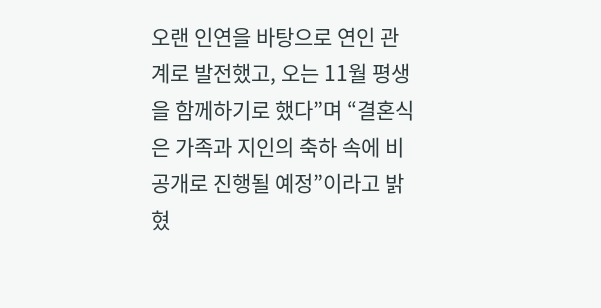오랜 인연을 바탕으로 연인 관계로 발전했고, 오는 11월 평생을 함께하기로 했다”며 “결혼식은 가족과 지인의 축하 속에 비공개로 진행될 예정”이라고 밝혔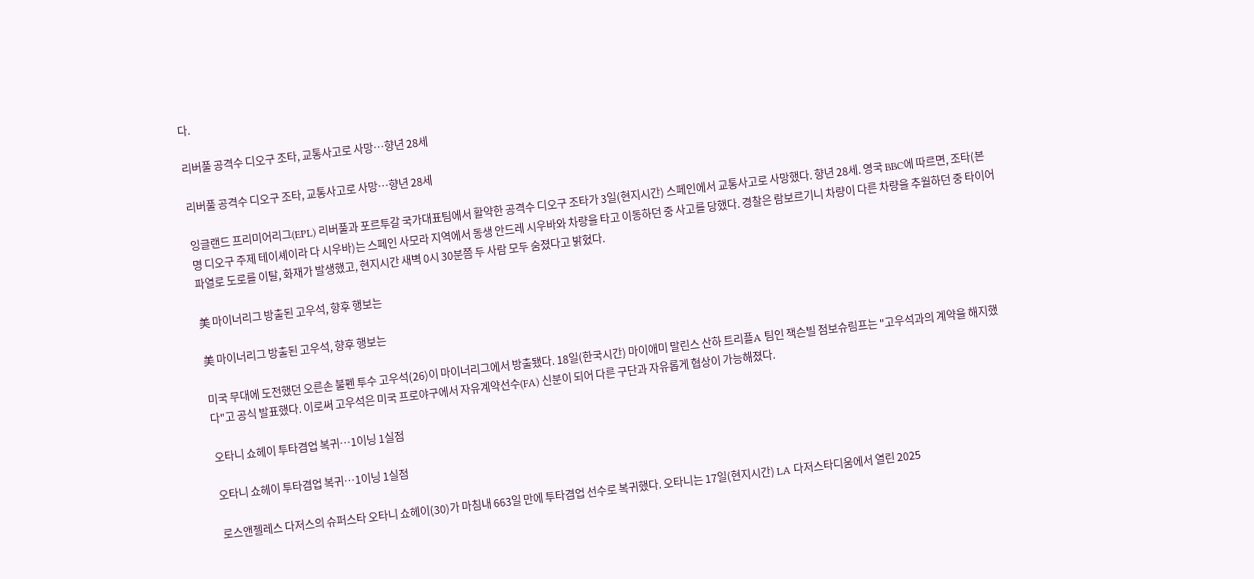다.

리버풀 공격수 디오구 조타, 교통사고로 사망…향년 28세

리버풀 공격수 디오구 조타, 교통사고로 사망…향년 28세

잉글랜드 프리미어리그(EPL) 리버풀과 포르투갈 국가대표팀에서 활약한 공격수 디오구 조타가 3일(현지시간) 스페인에서 교통사고로 사망했다. 향년 28세. 영국 BBC에 따르면, 조타(본명 디오구 주제 테이셰이라 다 시우바)는 스페인 사모라 지역에서 동생 안드레 시우바와 차량을 타고 이동하던 중 사고를 당했다. 경찰은 람보르기니 차량이 다른 차량을 추월하던 중 타이어 파열로 도로를 이탈, 화재가 발생했고, 현지시간 새벽 0시 30분쯤 두 사람 모두 숨졌다고 밝혔다.

美 마이너리그 방출된 고우석, 향후 행보는

美 마이너리그 방출된 고우석, 향후 행보는

미국 무대에 도전했던 오른손 불펜 투수 고우석(26)이 마이너리그에서 방출됐다. 18일(한국시간) 마이애미 말린스 산하 트리플A 팀인 잭슨빌 점보슈림프는 "고우석과의 계약을 해지했다"고 공식 발표했다. 이로써 고우석은 미국 프로야구에서 자유계약선수(FA) 신분이 되어 다른 구단과 자유롭게 협상이 가능해졌다.

오타니 쇼헤이 투타겸업 복귀…1이닝 1실점

오타니 쇼헤이 투타겸업 복귀…1이닝 1실점

로스앤젤레스 다저스의 슈퍼스타 오타니 쇼헤이(30)가 마침내 663일 만에 투타겸업 선수로 복귀했다. 오타니는 17일(현지시간) LA 다저스타디움에서 열린 2025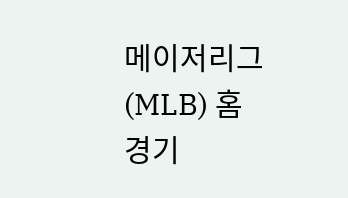메이저리그(MLB) 홈경기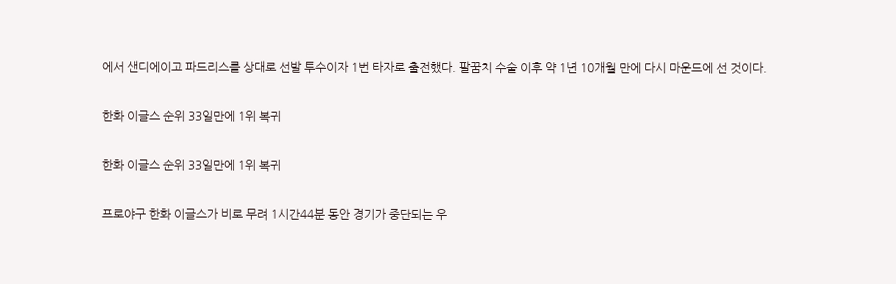에서 샌디에이고 파드리스를 상대로 선발 투수이자 1번 타자로 출전했다. 팔꿈치 수술 이후 약 1년 10개월 만에 다시 마운드에 선 것이다.

한화 이글스 순위 33일만에 1위 복귀

한화 이글스 순위 33일만에 1위 복귀

프로야구 한화 이글스가 비로 무려 1시간44분 동안 경기가 중단되는 우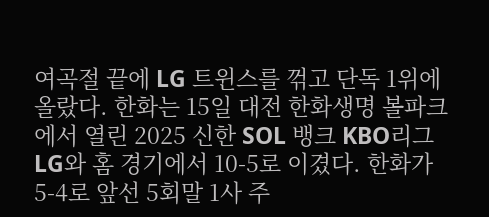여곡절 끝에 LG 트윈스를 꺾고 단독 1위에 올랐다. 한화는 15일 대전 한화생명 볼파크에서 열린 2025 신한 SOL 뱅크 KBO리그 LG와 홈 경기에서 10-5로 이겼다. 한화가 5-4로 앞선 5회말 1사 주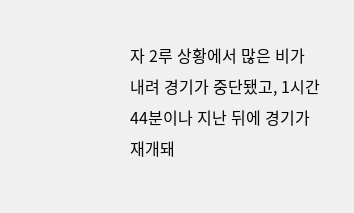자 2루 상황에서 많은 비가 내려 경기가 중단됐고, 1시간 44분이나 지난 뒤에 경기가 재개돼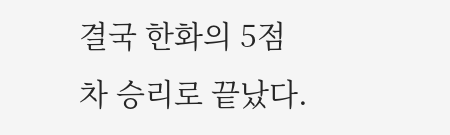결국 한화의 5점 차 승리로 끝났다.